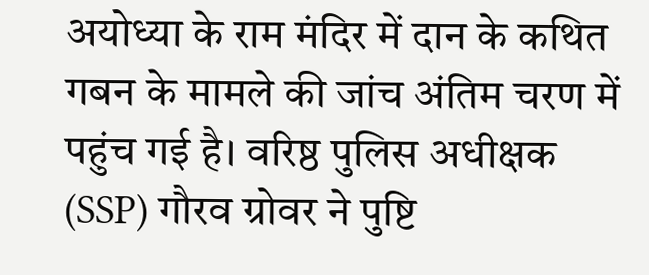अयोध्या के राम मंदिर में दान के कथित गबन के मामले की जांच अंतिम चरण में पहुंच गई है। वरिष्ठ पुलिस अधीक्षक (SSP) गौरव ग्रोवर ने पुष्टि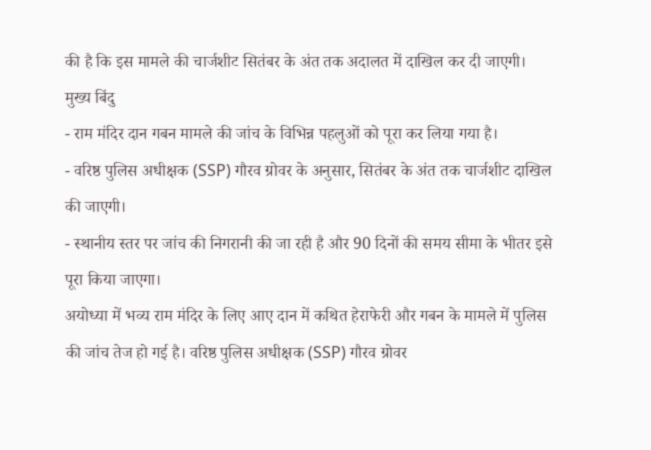की है कि इस मामले की चार्जशीट सितंबर के अंत तक अदालत में दाखिल कर दी जाएगी।
मुख्य बिंदु
- राम मंदिर दान गबन मामले की जांच के विभिन्न पहलुओं को पूरा कर लिया गया है।
- वरिष्ठ पुलिस अधीक्षक (SSP) गौरव ग्रोवर के अनुसार, सितंबर के अंत तक चार्जशीट दाखिल की जाएगी।
- स्थानीय स्तर पर जांच की निगरानी की जा रही है और 90 दिनों की समय सीमा के भीतर इसे पूरा किया जाएगा।
अयोध्या में भव्य राम मंदिर के लिए आए दान में कथित हेराफेरी और गबन के मामले में पुलिस की जांच तेज हो गई है। वरिष्ठ पुलिस अधीक्षक (SSP) गौरव ग्रोवर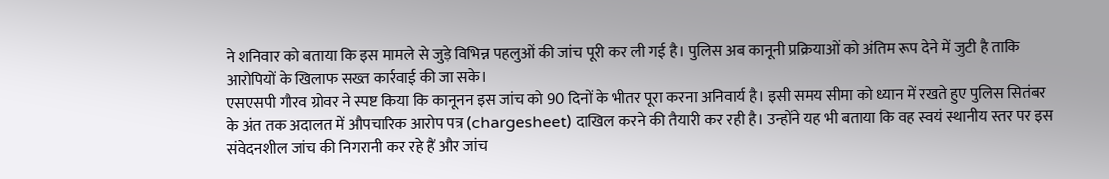ने शनिवार को बताया कि इस मामले से जुड़े विभिन्न पहलुओं की जांच पूरी कर ली गई है। पुलिस अब कानूनी प्रक्रियाओं को अंतिम रूप देने में जुटी है ताकि आरोपियों के खिलाफ सख्त कार्रवाई की जा सके।
एसएसपी गौरव ग्रोवर ने स्पष्ट किया कि कानूनन इस जांच को 90 दिनों के भीतर पूरा करना अनिवार्य है। इसी समय सीमा को ध्यान में रखते हुए पुलिस सितंबर के अंत तक अदालत में औपचारिक आरोप पत्र (chargesheet) दाखिल करने की तैयारी कर रही है। उन्होंने यह भी बताया कि वह स्वयं स्थानीय स्तर पर इस संवेदनशील जांच की निगरानी कर रहे हैं और जांच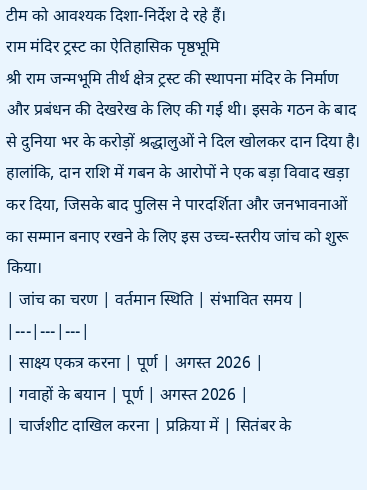टीम को आवश्यक दिशा-निर्देश दे रहे हैं।
राम मंदिर ट्रस्ट का ऐतिहासिक पृष्ठभूमि
श्री राम जन्मभूमि तीर्थ क्षेत्र ट्रस्ट की स्थापना मंदिर के निर्माण और प्रबंधन की देखरेख के लिए की गई थी। इसके गठन के बाद से दुनिया भर के करोड़ों श्रद्धालुओं ने दिल खोलकर दान दिया है। हालांकि, दान राशि में गबन के आरोपों ने एक बड़ा विवाद खड़ा कर दिया, जिसके बाद पुलिस ने पारदर्शिता और जनभावनाओं का सम्मान बनाए रखने के लिए इस उच्च-स्तरीय जांच को शुरू किया।
| जांच का चरण | वर्तमान स्थिति | संभावित समय |
|---|---|---|
| साक्ष्य एकत्र करना | पूर्ण | अगस्त 2026 |
| गवाहों के बयान | पूर्ण | अगस्त 2026 |
| चार्जशीट दाखिल करना | प्रक्रिया में | सितंबर के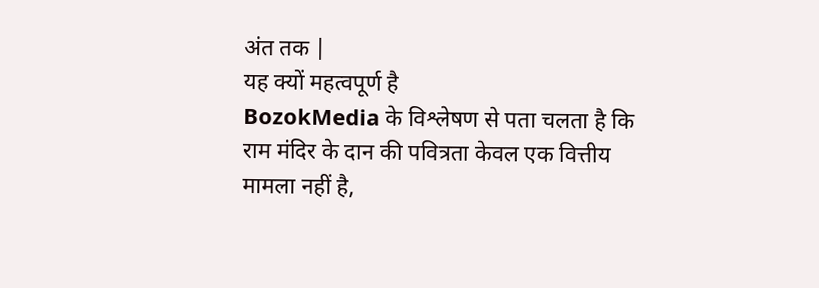अंत तक |
यह क्यों महत्वपूर्ण है
BozokMedia के विश्लेषण से पता चलता है कि राम मंदिर के दान की पवित्रता केवल एक वित्तीय मामला नहीं है,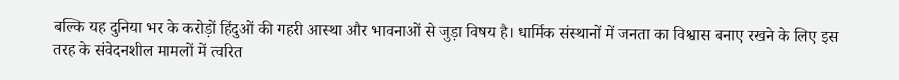बल्कि यह दुनिया भर के करोड़ों हिंदुओं की गहरी आस्था और भावनाओं से जुड़ा विषय है। धार्मिक संस्थानों में जनता का विश्वास बनाए रखने के लिए इस तरह के संवेदनशील मामलों में त्वरित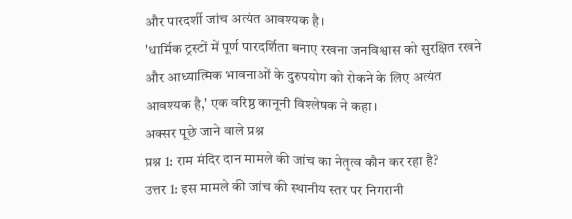और पारदर्शी जांच अत्यंत आवश्यक है।
'धार्मिक ट्रस्टों में पूर्ण पारदर्शिता बनाए रखना जनविश्वास को सुरक्षित रखने और आध्यात्मिक भावनाओं के दुरुपयोग को रोकने के लिए अत्यंत आवश्यक है,' एक वरिष्ठ कानूनी विश्लेषक ने कहा।
अक्सर पूछे जाने वाले प्रश्न
प्रश्न 1: राम मंदिर दान मामले की जांच का नेतृत्व कौन कर रहा है?
उत्तर 1: इस मामले की जांच की स्थानीय स्तर पर निगरानी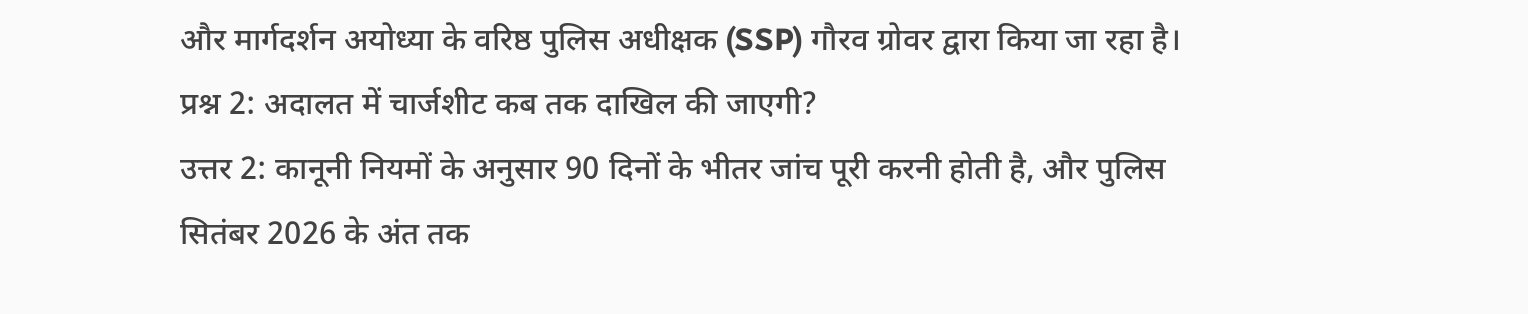और मार्गदर्शन अयोध्या के वरिष्ठ पुलिस अधीक्षक (SSP) गौरव ग्रोवर द्वारा किया जा रहा है।
प्रश्न 2: अदालत में चार्जशीट कब तक दाखिल की जाएगी?
उत्तर 2: कानूनी नियमों के अनुसार 90 दिनों के भीतर जांच पूरी करनी होती है, और पुलिस सितंबर 2026 के अंत तक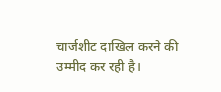चार्जशीट दाखिल करने की उम्मीद कर रही है।